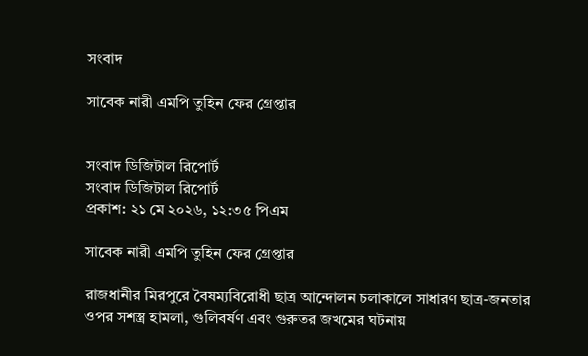সংবাদ

সাবেক নারী এমপি তুহিন ফের গ্রেপ্তার


সংবাদ ডিজিটাল রিপোর্ট
সংবাদ ডিজিটাল রিপোর্ট
প্রকাশ: ২১ মে ২০২৬, ১২:৩৫ পিএম

সাবেক নারী এমপি তুহিন ফের গ্রেপ্তার

রাজধানীর মিরপুরে বৈষম্যবিরোধী ছাত্র আন্দোলন চলাকালে সাধারণ ছাত্র-জনতার ওপর সশস্ত্র হামলা, গুলিবর্ষণ এবং গুরুতর জখমের ঘটনায়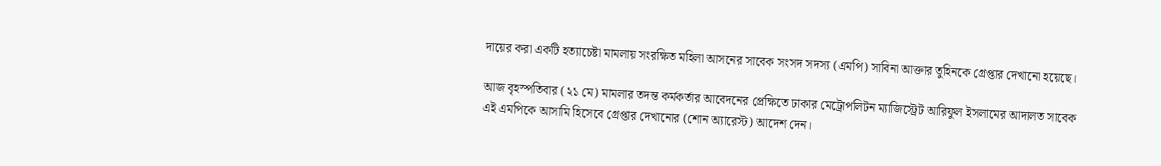দায়ের করা একটি হত্যাচেষ্টা মামলায় সংরক্ষিত মহিলা আসনের সাবেক সংসদ সদস্য (এমপি) সাবিনা আক্তার তুহিনকে গ্রেপ্তার দেখানো হয়েছে।

আজ বৃহস্পতিবার (২১ মে) মামলার তদন্ত কর্মকর্তার আবেদনের প্রেক্ষিতে ঢাকার মেট্রোপলিটন ম্যাজিস্ট্রেট আরিফুল ইসলামের আদালত সাবেক এই এমপিকে আসামি হিসেবে গ্রেপ্তার দেখানোর (শোন অ্যারেস্ট) আদেশ দেন।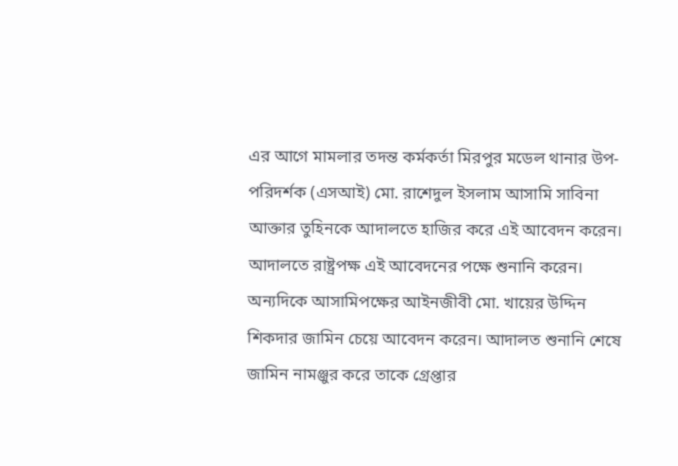এর আগে মামলার তদন্ত কর্মকর্তা মিরপুর মডেল থানার উপ-পরিদর্শক (এসআই) মো. রাশেদুল ইসলাম আসামি সাবিনা আক্তার তুহিনকে আদালতে হাজির করে এই আবেদন করেন। আদালতে রাষ্ট্রপক্ষ এই আবেদনের পক্ষে শুনানি করেন। অন্যদিকে আসামিপক্ষের আইনজীবী মো. খায়ের উদ্দিন শিকদার জামিন চেয়ে আবেদন করেন। আদালত শুনানি শেষে জামিন নামঞ্জুর করে তাকে গ্রেপ্তার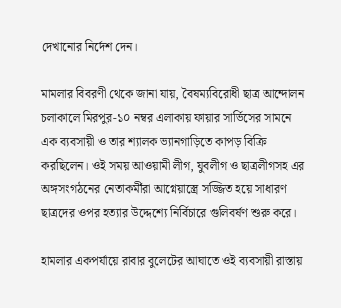দেখানোর নির্দেশ দেন।

মামলার বিবরণী থেকে জানা যায়, বৈষম্যবিরোধী ছাত্র আন্দোলন চলাকালে মিরপুর-১০ নম্বর এলাকায় ফায়ার সার্ভিসের সামনে এক ব্যবসায়ী ও তার শ্যালক ভ্যানগাড়িতে কাপড় বিক্রি করছিলেন। ওই সময় আওয়ামী লীগ, যুবলীগ ও ছাত্রলীগসহ এর অঙ্গসংগঠনের নেতাকর্মীরা আগ্নেয়াস্ত্রে সজ্জিত হয়ে সাধারণ ছাত্রদের ওপর হত্যার উদ্দেশ্যে নির্বিচারে গুলিবর্ষণ শুরু করে।

হামলার একপর্যায়ে রাবার বুলেটের আঘাতে ওই ব্যবসায়ী রাস্তায়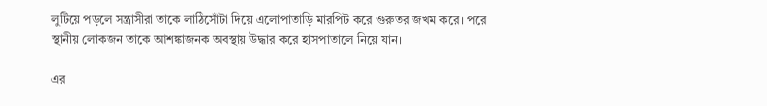লুটিয়ে পড়লে সন্ত্রাসীরা তাকে লাঠিসোঁটা দিয়ে এলোপাতাড়ি মারপিট করে গুরুতর জখম করে। পরে স্থানীয় লোকজন তাকে আশঙ্কাজনক অবস্থায় উদ্ধার করে হাসপাতালে নিয়ে যান।

এর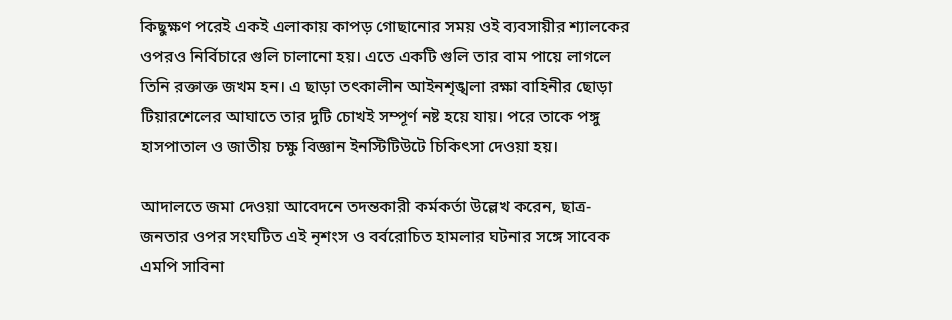কিছুক্ষণ পরেই একই এলাকায় কাপড় গোছানোর সময় ওই ব্যবসায়ীর শ্যালকের ওপরও নির্বিচারে গুলি চালানো হয়। এতে একটি গুলি তার বাম পায়ে লাগলে তিনি রক্তাক্ত জখম হন। এ ছাড়া তৎকালীন আইনশৃঙ্খলা রক্ষা বাহিনীর ছোড়া টিয়ারশেলের আঘাতে তার দুটি চোখই সম্পূর্ণ নষ্ট হয়ে যায়। পরে তাকে পঙ্গু হাসপাতাল ও জাতীয় চক্ষু বিজ্ঞান ইনস্টিটিউটে চিকিৎসা দেওয়া হয়।

আদালতে জমা দেওয়া আবেদনে তদন্তকারী কর্মকর্তা উল্লেখ করেন, ছাত্র-জনতার ওপর সংঘটিত এই নৃশংস ও বর্বরোচিত হামলার ঘটনার সঙ্গে সাবেক এমপি সাবিনা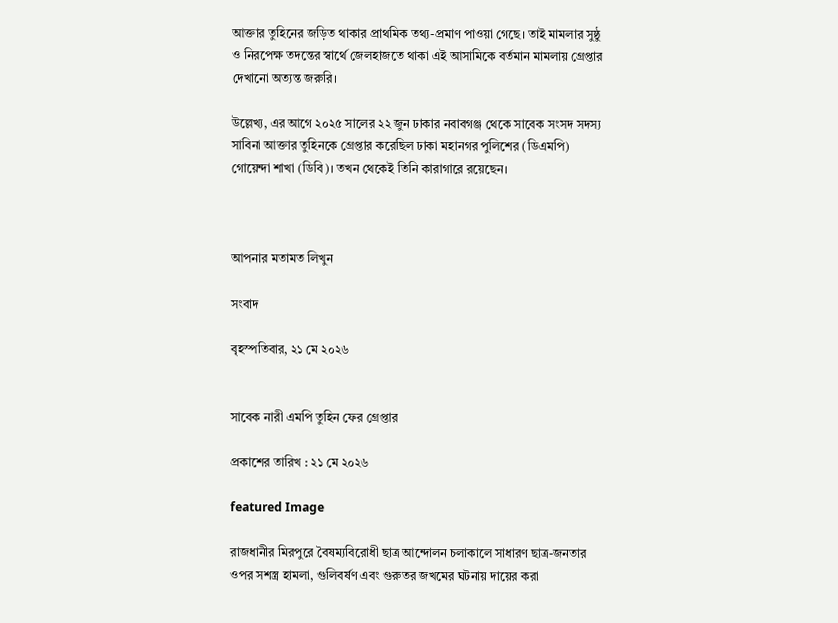আক্তার তুহিনের জড়িত থাকার প্রাথমিক তথ্য-প্রমাণ পাওয়া গেছে। তাই মামলার সুষ্ঠু ও নিরপেক্ষ তদন্তের স্বার্থে জেলহাজতে থাকা এই আসামিকে বর্তমান মামলায় গ্রেপ্তার দেখানো অত্যন্ত জরুরি।

উল্লেখ্য, এর আগে ২০২৫ সালের ২২ জুন ঢাকার নবাবগঞ্জ থেকে সাবেক সংসদ সদস্য সাবিনা আক্তার তুহিনকে গ্রেপ্তার করেছিল ঢাকা মহানগর পুলিশের (ডিএমপি) গোয়েন্দা শাখা (ডিবি)। তখন থেকেই তিনি কারাগারে রয়েছেন।



আপনার মতামত লিখুন

সংবাদ

বৃহস্পতিবার, ২১ মে ২০২৬


সাবেক নারী এমপি তুহিন ফের গ্রেপ্তার

প্রকাশের তারিখ : ২১ মে ২০২৬

featured Image

রাজধানীর মিরপুরে বৈষম্যবিরোধী ছাত্র আন্দোলন চলাকালে সাধারণ ছাত্র-জনতার ওপর সশস্ত্র হামলা, গুলিবর্ষণ এবং গুরুতর জখমের ঘটনায় দায়ের করা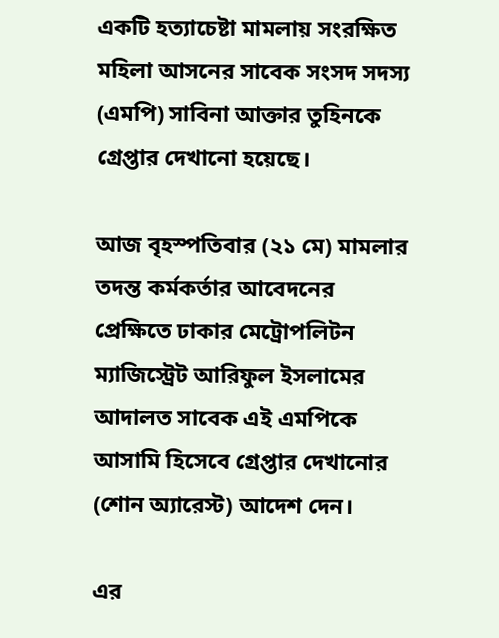একটি হত্যাচেষ্টা মামলায় সংরক্ষিত মহিলা আসনের সাবেক সংসদ সদস্য (এমপি) সাবিনা আক্তার তুহিনকে গ্রেপ্তার দেখানো হয়েছে।

আজ বৃহস্পতিবার (২১ মে) মামলার তদন্ত কর্মকর্তার আবেদনের প্রেক্ষিতে ঢাকার মেট্রোপলিটন ম্যাজিস্ট্রেট আরিফুল ইসলামের আদালত সাবেক এই এমপিকে আসামি হিসেবে গ্রেপ্তার দেখানোর (শোন অ্যারেস্ট) আদেশ দেন।

এর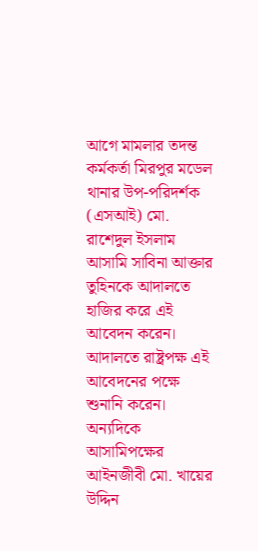আগে মামলার তদন্ত কর্মকর্তা মিরপুর মডেল থানার উপ-পরিদর্শক (এসআই) মো. রাশেদুল ইসলাম আসামি সাবিনা আক্তার তুহিনকে আদালতে হাজির করে এই আবেদন করেন। আদালতে রাষ্ট্রপক্ষ এই আবেদনের পক্ষে শুনানি করেন। অন্যদিকে আসামিপক্ষের আইনজীবী মো. খায়ের উদ্দিন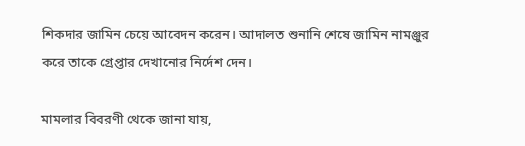শিকদার জামিন চেয়ে আবেদন করেন। আদালত শুনানি শেষে জামিন নামঞ্জুর করে তাকে গ্রেপ্তার দেখানোর নির্দেশ দেন।

মামলার বিবরণী থেকে জানা যায়,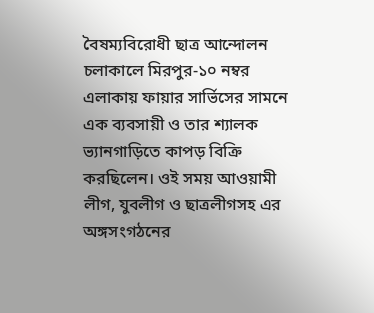বৈষম্যবিরোধী ছাত্র আন্দোলন চলাকালে মিরপুর-১০ নম্বর এলাকায় ফায়ার সার্ভিসের সামনে এক ব্যবসায়ী ও তার শ্যালক ভ্যানগাড়িতে কাপড় বিক্রি করছিলেন। ওই সময় আওয়ামী লীগ, যুবলীগ ও ছাত্রলীগসহ এর অঙ্গসংগঠনের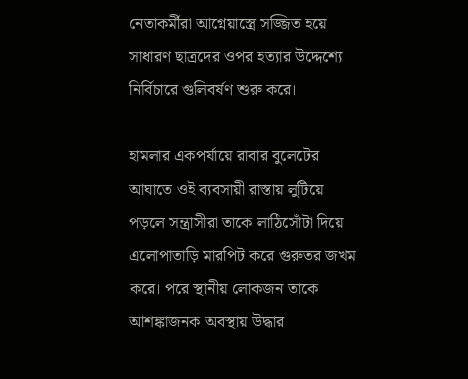নেতাকর্মীরা আগ্নেয়াস্ত্রে সজ্জিত হয়ে সাধারণ ছাত্রদের ওপর হত্যার উদ্দেশ্যে নির্বিচারে গুলিবর্ষণ শুরু করে।

হামলার একপর্যায়ে রাবার বুলেটের আঘাতে ওই ব্যবসায়ী রাস্তায় লুটিয়ে পড়লে সন্ত্রাসীরা তাকে লাঠিসোঁটা দিয়ে এলোপাতাড়ি মারপিট করে গুরুতর জখম করে। পরে স্থানীয় লোকজন তাকে আশঙ্কাজনক অবস্থায় উদ্ধার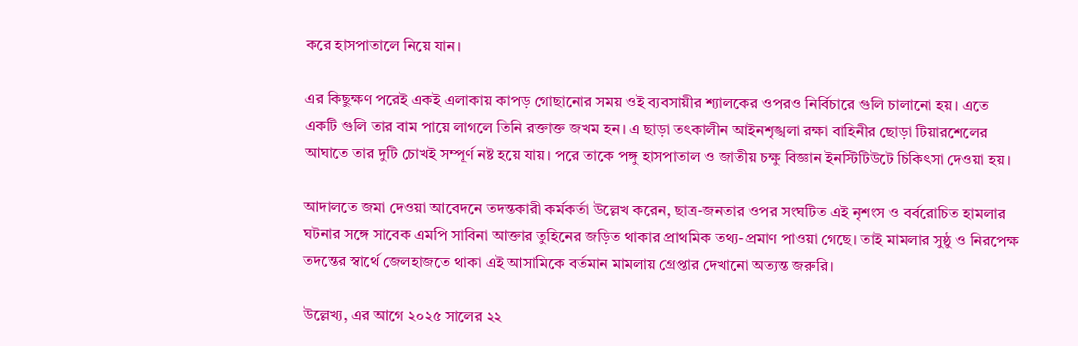করে হাসপাতালে নিয়ে যান।

এর কিছুক্ষণ পরেই একই এলাকায় কাপড় গোছানোর সময় ওই ব্যবসায়ীর শ্যালকের ওপরও নির্বিচারে গুলি চালানো হয়। এতে একটি গুলি তার বাম পায়ে লাগলে তিনি রক্তাক্ত জখম হন। এ ছাড়া তৎকালীন আইনশৃঙ্খলা রক্ষা বাহিনীর ছোড়া টিয়ারশেলের আঘাতে তার দুটি চোখই সম্পূর্ণ নষ্ট হয়ে যায়। পরে তাকে পঙ্গু হাসপাতাল ও জাতীয় চক্ষু বিজ্ঞান ইনস্টিটিউটে চিকিৎসা দেওয়া হয়।

আদালতে জমা দেওয়া আবেদনে তদন্তকারী কর্মকর্তা উল্লেখ করেন, ছাত্র-জনতার ওপর সংঘটিত এই নৃশংস ও বর্বরোচিত হামলার ঘটনার সঙ্গে সাবেক এমপি সাবিনা আক্তার তুহিনের জড়িত থাকার প্রাথমিক তথ্য-প্রমাণ পাওয়া গেছে। তাই মামলার সুষ্ঠু ও নিরপেক্ষ তদন্তের স্বার্থে জেলহাজতে থাকা এই আসামিকে বর্তমান মামলায় গ্রেপ্তার দেখানো অত্যন্ত জরুরি।

উল্লেখ্য, এর আগে ২০২৫ সালের ২২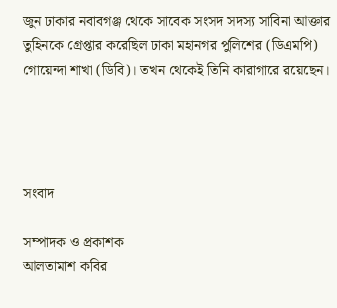জুন ঢাকার নবাবগঞ্জ থেকে সাবেক সংসদ সদস্য সাবিনা আক্তার তুহিনকে গ্রেপ্তার করেছিল ঢাকা মহানগর পুলিশের (ডিএমপি) গোয়েন্দা শাখা (ডিবি)। তখন থেকেই তিনি কারাগারে রয়েছেন।




সংবাদ

সম্পাদক ও প্রকাশক
আলতামাশ কবির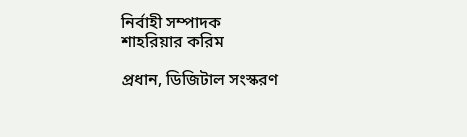নির্বাহী সম্পাদক
শাহরিয়ার করিম

প্রধান, ডিজিটাল সংস্করণ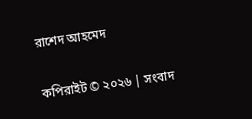রাশেদ আহমেদ


কপিরাইট © ২০২৬ | সংবাদ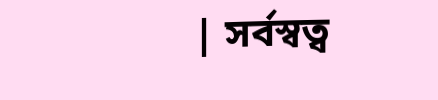| সর্বস্বত্ব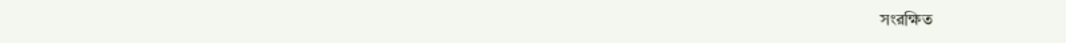সংরক্ষিত